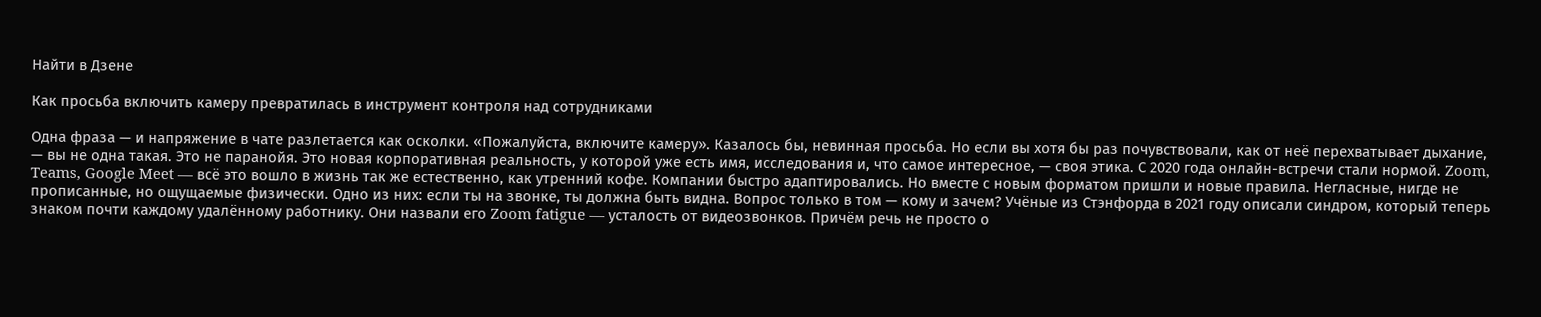Найти в Дзене

Как просьба включить камеру превратилась в инструмент контроля над сотрудниками

Одна фраза — и напряжение в чате разлетается как осколки. «Пожалуйста, включите камеру». Казалось бы, невинная просьба. Но если вы хотя бы раз почувствовали, как от неё перехватывает дыхание, — вы не одна такая. Это не паранойя. Это новая корпоративная реальность, у которой уже есть имя, исследования и, что самое интересное, — своя этика. С 2020 года онлайн-встречи стали нормой. Zoom, Teams, Google Meet — всё это вошло в жизнь так же естественно, как утренний кофе. Компании быстро адаптировались. Но вместе с новым форматом пришли и новые правила. Негласные, нигде не прописанные, но ощущаемые физически. Одно из них: если ты на звонке, ты должна быть видна. Вопрос только в том — кому и зачем? Учёные из Стэнфорда в 2021 году описали синдром, который теперь знаком почти каждому удалённому работнику. Они назвали его Zoom fatigue — усталость от видеозвонков. Причём речь не просто о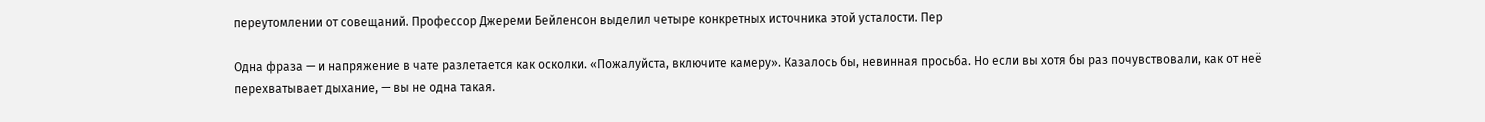переутомлении от совещаний. Профессор Джереми Бейленсон выделил четыре конкретных источника этой усталости. Пер

Одна фраза — и напряжение в чате разлетается как осколки. «Пожалуйста, включите камеру». Казалось бы, невинная просьба. Но если вы хотя бы раз почувствовали, как от неё перехватывает дыхание, — вы не одна такая.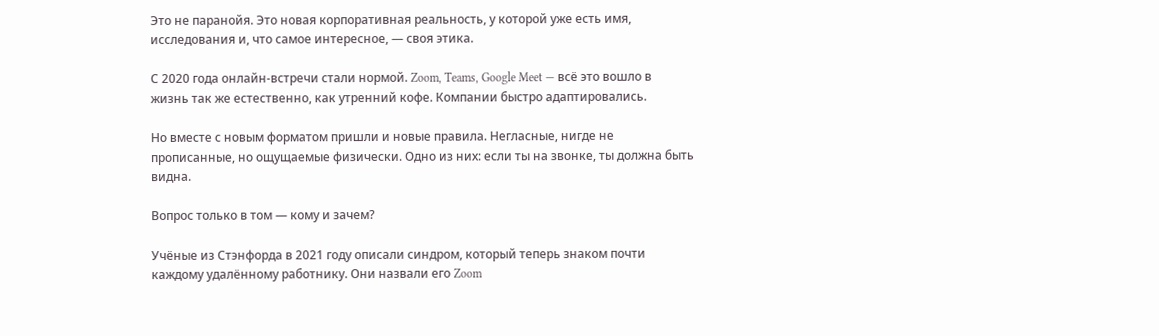Это не паранойя. Это новая корпоративная реальность, у которой уже есть имя, исследования и, что самое интересное, — своя этика.

С 2020 года онлайн-встречи стали нормой. Zoom, Teams, Google Meet — всё это вошло в жизнь так же естественно, как утренний кофе. Компании быстро адаптировались.

Но вместе с новым форматом пришли и новые правила. Негласные, нигде не прописанные, но ощущаемые физически. Одно из них: если ты на звонке, ты должна быть видна.

Вопрос только в том — кому и зачем?

Учёные из Стэнфорда в 2021 году описали синдром, который теперь знаком почти каждому удалённому работнику. Они назвали его Zoom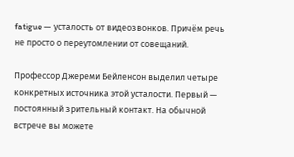fatigue — усталость от видеозвонков. Причём речь не просто о переутомлении от совещаний.

Профессор Джереми Бейленсон выделил четыре конкретных источника этой усталости. Первый — постоянный зрительный контакт. На обычной встрече вы можете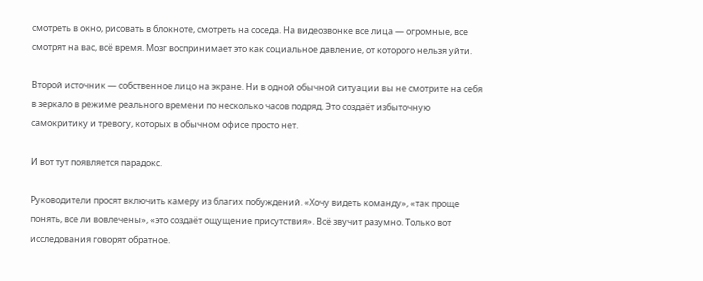смотреть в окно, рисовать в блокноте, смотреть на соседа. На видеозвонке все лица — огромные, все смотрят на вас, всё время. Мозг воспринимает это как социальное давление, от которого нельзя уйти.

Второй источник — собственное лицо на экране. Ни в одной обычной ситуации вы не смотрите на себя в зеркало в режиме реального времени по несколько часов подряд. Это создаёт избыточную самокритику и тревогу, которых в обычном офисе просто нет.

И вот тут появляется парадокс.

Руководители просят включить камеру из благих побуждений. «Хочу видеть команду», «так проще понять, все ли вовлечены», «это создаёт ощущение присутствия». Всё звучит разумно. Только вот исследования говорят обратное.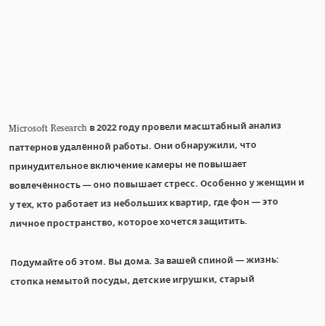Microsoft Research в 2022 году провели масштабный анализ паттернов удалённой работы. Они обнаружили, что принудительное включение камеры не повышает вовлечённость — оно повышает стресс. Особенно у женщин и у тех, кто работает из небольших квартир, где фон — это личное пространство, которое хочется защитить.

Подумайте об этом. Вы дома. За вашей спиной — жизнь: стопка немытой посуды, детские игрушки, старый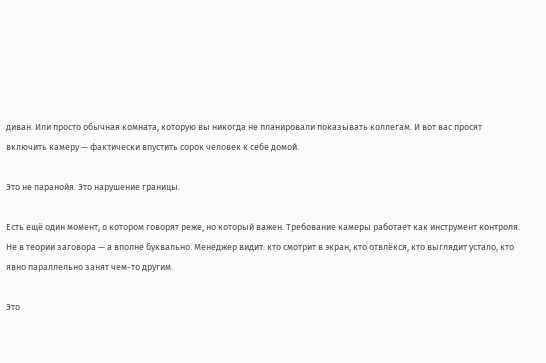диван. Или просто обычная комната, которую вы никогда не планировали показывать коллегам. И вот вас просят включить камеру — фактически впустить сорок человек к себе домой.

Это не паранойя. Это нарушение границы.

Есть ещё один момент, о котором говорят реже, но который важен. Требование камеры работает как инструмент контроля. Не в теории заговора — а вполне буквально. Менеджер видит: кто смотрит в экран, кто отвлёкся, кто выглядит устало, кто явно параллельно занят чем-то другим.

Это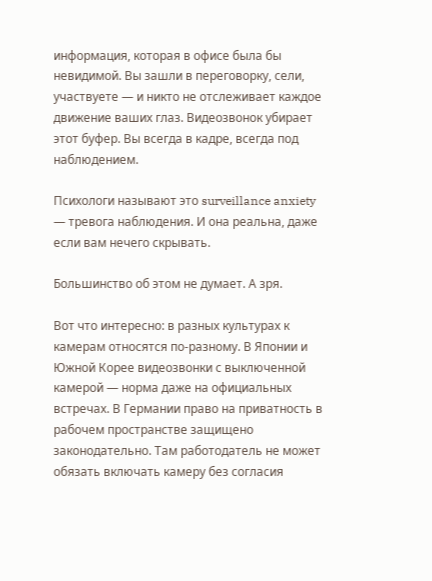информация, которая в офисе была бы невидимой. Вы зашли в переговорку, сели, участвуете — и никто не отслеживает каждое движение ваших глаз. Видеозвонок убирает этот буфер. Вы всегда в кадре, всегда под наблюдением.

Психологи называют это surveillance anxiety — тревога наблюдения. И она реальна, даже если вам нечего скрывать.

Большинство об этом не думает. А зря.

Вот что интересно: в разных культурах к камерам относятся по-разному. В Японии и Южной Корее видеозвонки с выключенной камерой — норма даже на официальных встречах. В Германии право на приватность в рабочем пространстве защищено законодательно. Там работодатель не может обязать включать камеру без согласия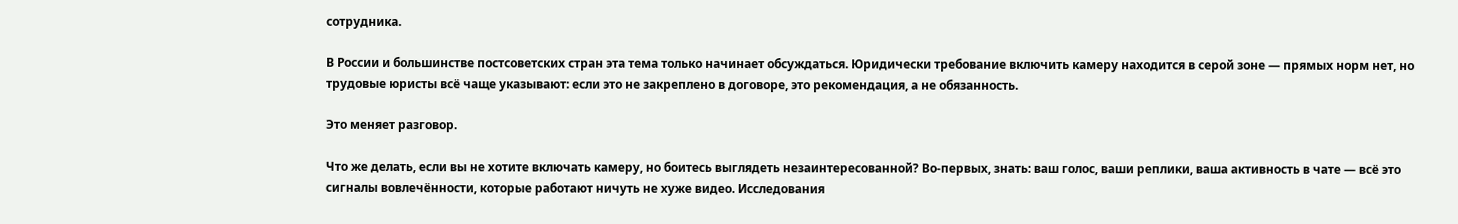сотрудника.

В России и большинстве постсоветских стран эта тема только начинает обсуждаться. Юридически требование включить камеру находится в серой зоне — прямых норм нет, но трудовые юристы всё чаще указывают: если это не закреплено в договоре, это рекомендация, а не обязанность.

Это меняет разговор.

Что же делать, если вы не хотите включать камеру, но боитесь выглядеть незаинтересованной? Во-первых, знать: ваш голос, ваши реплики, ваша активность в чате — всё это сигналы вовлечённости, которые работают ничуть не хуже видео. Исследования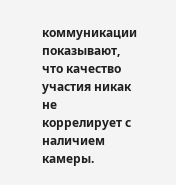коммуникации показывают, что качество участия никак не коррелирует с наличием камеры.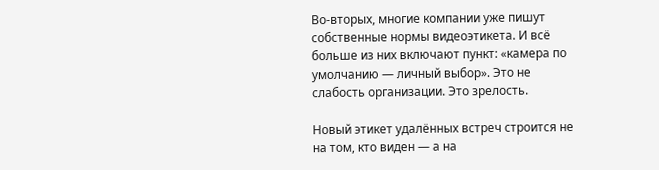Во-вторых, многие компании уже пишут собственные нормы видеоэтикета. И всё больше из них включают пункт: «камера по умолчанию — личный выбор». Это не слабость организации. Это зрелость.

Новый этикет удалённых встреч строится не на том, кто виден — а на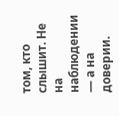том, кто слышит. Не на наблюдении — а на доверии.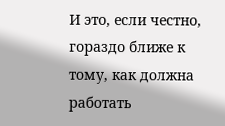И это, если честно, гораздо ближе к тому, как должна работать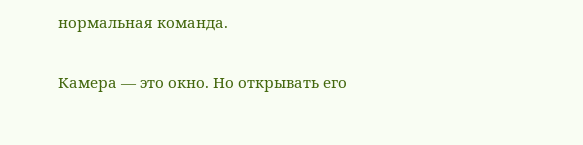нормальная команда.

Камера — это окно. Но открывать его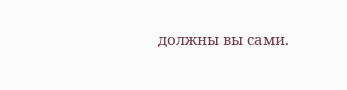должны вы сами.